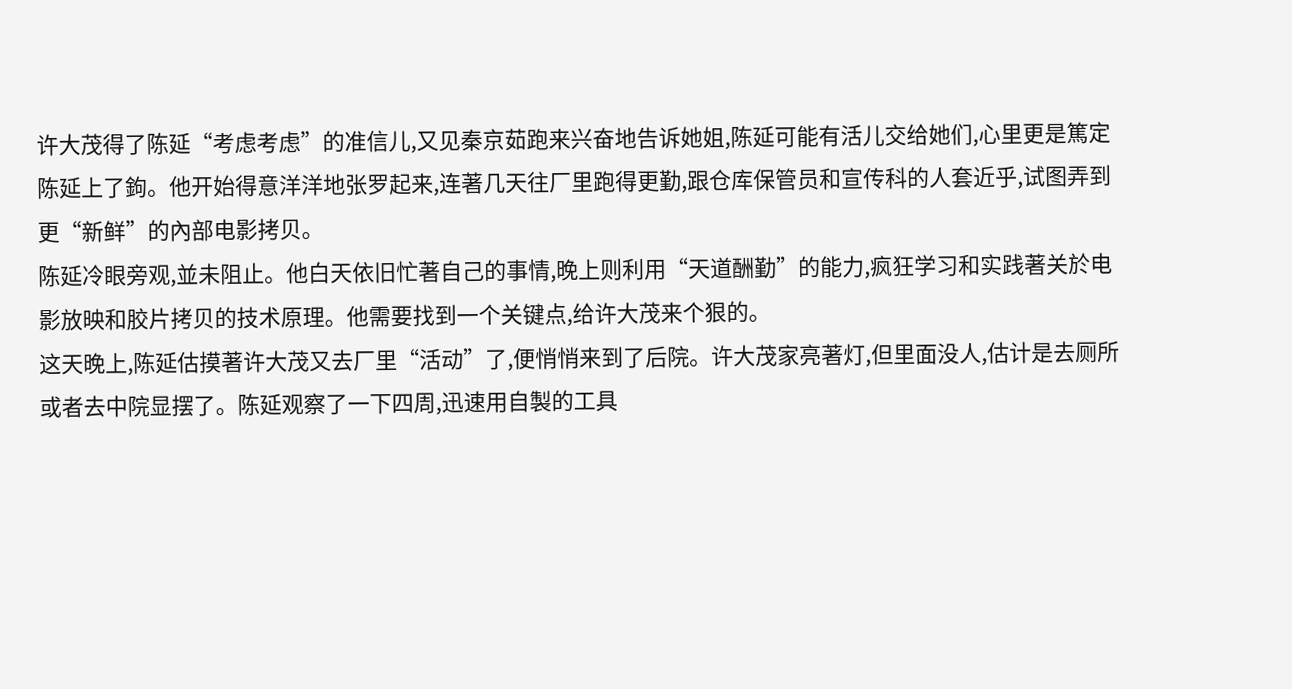许大茂得了陈延“考虑考虑”的准信儿,又见秦京茹跑来兴奋地告诉她姐,陈延可能有活儿交给她们,心里更是篤定陈延上了鉤。他开始得意洋洋地张罗起来,连著几天往厂里跑得更勤,跟仓库保管员和宣传科的人套近乎,试图弄到更“新鲜”的內部电影拷贝。
陈延冷眼旁观,並未阻止。他白天依旧忙著自己的事情,晚上则利用“天道酬勤”的能力,疯狂学习和实践著关於电影放映和胶片拷贝的技术原理。他需要找到一个关键点,给许大茂来个狠的。
这天晚上,陈延估摸著许大茂又去厂里“活动”了,便悄悄来到了后院。许大茂家亮著灯,但里面没人,估计是去厕所或者去中院显摆了。陈延观察了一下四周,迅速用自製的工具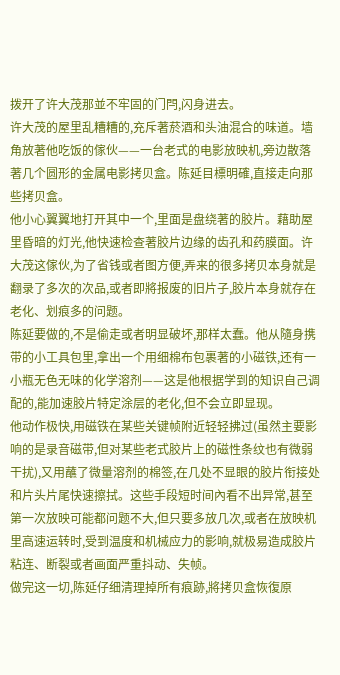拨开了许大茂那並不牢固的门閂,闪身进去。
许大茂的屋里乱糟糟的,充斥著菸酒和头油混合的味道。墙角放著他吃饭的傢伙——一台老式的电影放映机,旁边散落著几个圆形的金属电影拷贝盒。陈延目標明確,直接走向那些拷贝盒。
他小心翼翼地打开其中一个,里面是盘绕著的胶片。藉助屋里昏暗的灯光,他快速检查著胶片边缘的齿孔和药膜面。许大茂这傢伙,为了省钱或者图方便,弄来的很多拷贝本身就是翻录了多次的次品,或者即將报废的旧片子,胶片本身就存在老化、划痕多的问题。
陈延要做的,不是偷走或者明显破坏,那样太蠢。他从隨身携带的小工具包里,拿出一个用细棉布包裹著的小磁铁,还有一小瓶无色无味的化学溶剂——这是他根据学到的知识自己调配的,能加速胶片特定涂层的老化,但不会立即显现。
他动作极快,用磁铁在某些关键帧附近轻轻拂过(虽然主要影响的是录音磁带,但对某些老式胶片上的磁性条纹也有微弱干扰),又用蘸了微量溶剂的棉签,在几处不显眼的胶片衔接处和片头片尾快速擦拭。这些手段短时间內看不出异常,甚至第一次放映可能都问题不大,但只要多放几次,或者在放映机里高速运转时,受到温度和机械应力的影响,就极易造成胶片粘连、断裂或者画面严重抖动、失帧。
做完这一切,陈延仔细清理掉所有痕跡,將拷贝盒恢復原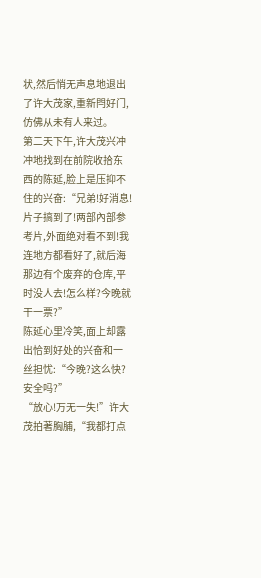状,然后悄无声息地退出了许大茂家,重新閂好门,仿佛从未有人来过。
第二天下午,许大茂兴冲冲地找到在前院收拾东西的陈延,脸上是压抑不住的兴奋:“兄弟!好消息!片子搞到了!两部內部参考片,外面绝对看不到!我连地方都看好了,就后海那边有个废弃的仓库,平时没人去!怎么样?今晚就干一票?”
陈延心里冷笑,面上却露出恰到好处的兴奋和一丝担忧:“今晚?这么快?安全吗?”
“放心!万无一失!”许大茂拍著胸脯,“我都打点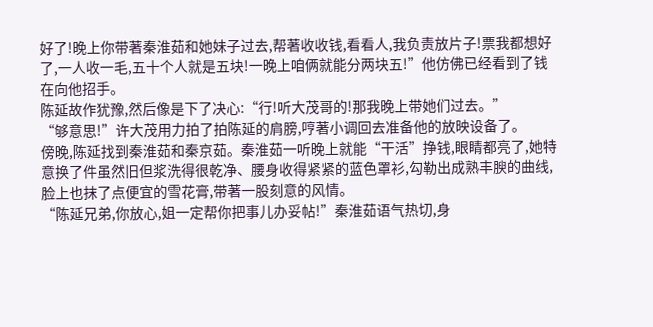好了!晚上你带著秦淮茹和她妹子过去,帮著收收钱,看看人,我负责放片子!票我都想好了,一人收一毛,五十个人就是五块!一晚上咱俩就能分两块五!”他仿佛已经看到了钱在向他招手。
陈延故作犹豫,然后像是下了决心:“行!听大茂哥的!那我晚上带她们过去。”
“够意思!”许大茂用力拍了拍陈延的肩膀,哼著小调回去准备他的放映设备了。
傍晚,陈延找到秦淮茹和秦京茹。秦淮茹一听晚上就能“干活”挣钱,眼睛都亮了,她特意换了件虽然旧但浆洗得很乾净、腰身收得紧紧的蓝色罩衫,勾勒出成熟丰腴的曲线,脸上也抹了点便宜的雪花膏,带著一股刻意的风情。
“陈延兄弟,你放心,姐一定帮你把事儿办妥帖!”秦淮茹语气热切,身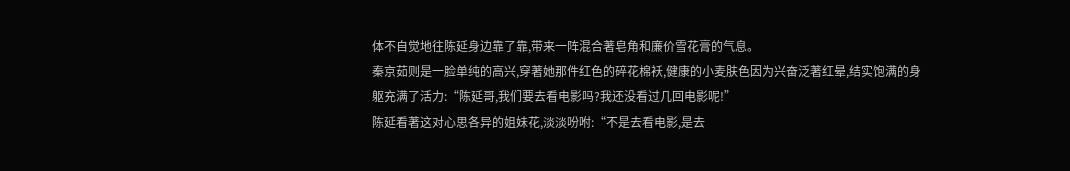体不自觉地往陈延身边靠了靠,带来一阵混合著皂角和廉价雪花膏的气息。
秦京茹则是一脸单纯的高兴,穿著她那件红色的碎花棉袄,健康的小麦肤色因为兴奋泛著红晕,结实饱满的身躯充满了活力:“陈延哥,我们要去看电影吗?我还没看过几回电影呢!”
陈延看著这对心思各异的姐妹花,淡淡吩咐:“不是去看电影,是去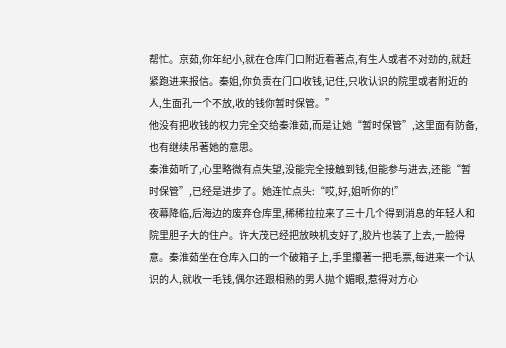帮忙。京茹,你年纪小,就在仓库门口附近看著点,有生人或者不对劲的,就赶紧跑进来报信。秦姐,你负责在门口收钱,记住,只收认识的院里或者附近的人,生面孔一个不放,收的钱你暂时保管。”
他没有把收钱的权力完全交给秦淮茹,而是让她“暂时保管”,这里面有防备,也有继续吊著她的意思。
秦淮茹听了,心里略微有点失望,没能完全接触到钱,但能参与进去,还能“暂时保管”,已经是进步了。她连忙点头:“哎,好,姐听你的!”
夜幕降临,后海边的废弃仓库里,稀稀拉拉来了三十几个得到消息的年轻人和院里胆子大的住户。许大茂已经把放映机支好了,胶片也装了上去,一脸得意。秦淮茹坐在仓库入口的一个破箱子上,手里攥著一把毛票,每进来一个认识的人,就收一毛钱,偶尔还跟相熟的男人拋个媚眼,惹得对方心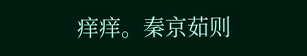痒痒。秦京茹则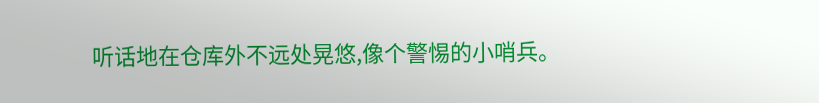听话地在仓库外不远处晃悠,像个警惕的小哨兵。